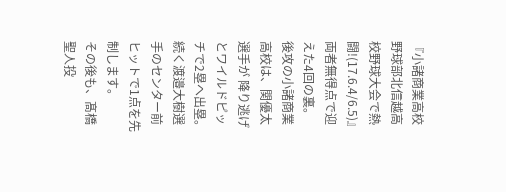『小諸商業高校野球部北信越高校野球大会で熱闘!(17.6.4/6.5)』
両者無得点で迎えた4回の裏。 後攻の小諸商業高校は、関優太選手が 降り逃げとワイルドピッチで2塁へ出塁。
続く渡邉大樹選手のセンター前ヒットで1点を先制します。
その後も、髙橋聖人投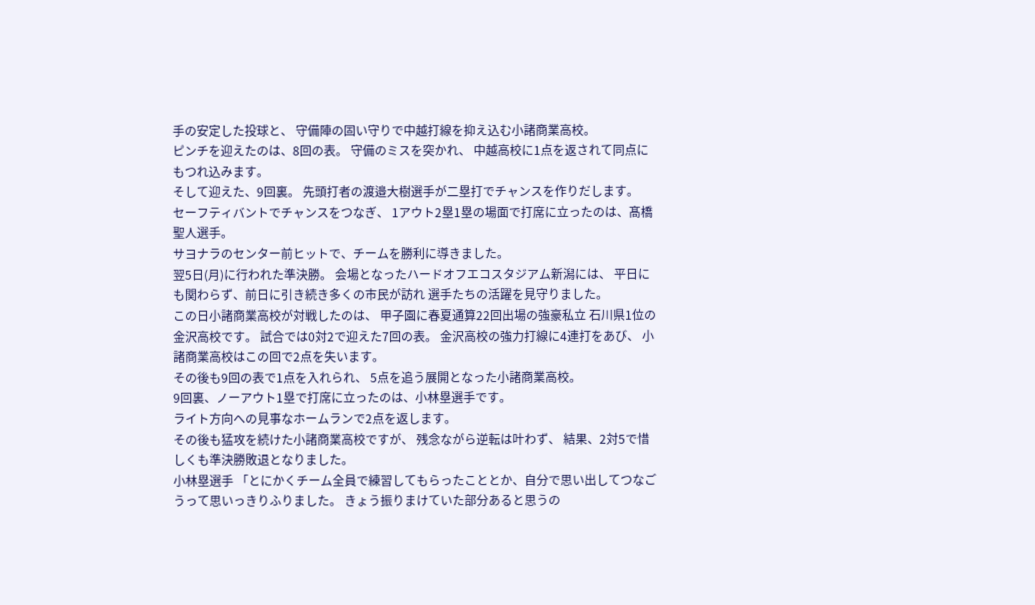手の安定した投球と、 守備陣の固い守りで中越打線を抑え込む小諸商業高校。
ピンチを迎えたのは、8回の表。 守備のミスを突かれ、 中越高校に1点を返されて同点にもつれ込みます。
そして迎えた、9回裏。 先頭打者の渡邉大樹選手が二塁打でチャンスを作りだします。
セーフティバントでチャンスをつなぎ、 1アウト2塁1塁の場面で打席に立ったのは、髙橋聖人選手。
サヨナラのセンター前ヒットで、チームを勝利に導きました。
翌5日(月)に行われた準決勝。 会場となったハードオフエコスタジアム新潟には、 平日にも関わらず、前日に引き続き多くの市民が訪れ 選手たちの活躍を見守りました。
この日小諸商業高校が対戦したのは、 甲子園に春夏通算22回出場の強豪私立 石川県1位の金沢高校です。 試合では0対2で迎えた7回の表。 金沢高校の強力打線に4連打をあび、 小諸商業高校はこの回で2点を失います。
その後も9回の表で1点を入れられ、 5点を追う展開となった小諸商業高校。
9回裏、ノーアウト1塁で打席に立ったのは、小林塁選手です。
ライト方向への見事なホームランで2点を返します。
その後も猛攻を続けた小諸商業高校ですが、 残念ながら逆転は叶わず、 結果、2対5で惜しくも準決勝敗退となりました。
小林塁選手 「とにかくチーム全員で練習してもらったこととか、自分で思い出してつなごうって思いっきりふりました。 きょう振りまけていた部分あると思うの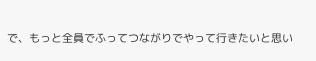で、もっと全員でふってつながりでやって行きたいと思い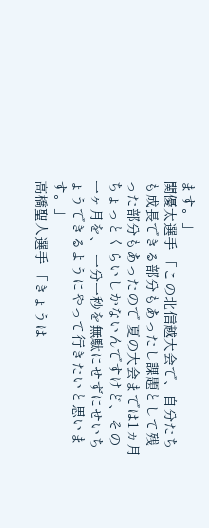ます。」
関優太選手 「この北信越大会で、自分たちも成長できる部分もあったし課題として残った部分もあったので 夏の大会までは1ヵ月ちょっとくらいしかないんですけど、その一ヶ月を、 一分一秒を無駄にせずにせいちょうできるようにやって行きたいと思います。」
高橋聖人選手 「きょうは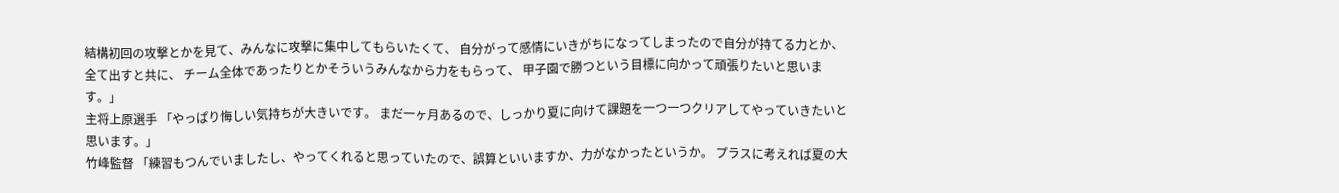結構初回の攻撃とかを見て、みんなに攻撃に集中してもらいたくて、 自分がって感情にいきがちになってしまったので自分が持てる力とか、全て出すと共に、 チーム全体であったりとかそういうみんなから力をもらって、 甲子園で勝つという目標に向かって頑張りたいと思います。」
主将上原選手 「やっぱり悔しい気持ちが大きいです。 まだ一ヶ月あるので、しっかり夏に向けて課題を一つ一つクリアしてやっていきたいと思います。」
竹峰監督 「練習もつんでいましたし、やってくれると思っていたので、誤算といいますか、力がなかったというか。 プラスに考えれば夏の大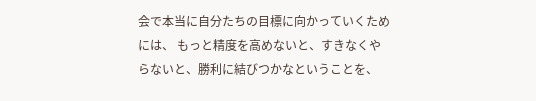会で本当に自分たちの目標に向かっていくためには、 もっと精度を高めないと、すきなくやらないと、勝利に結びつかなということを、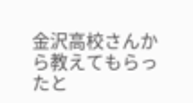金沢高校さんから教えてもらったと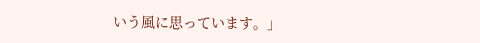いう風に思っています。」